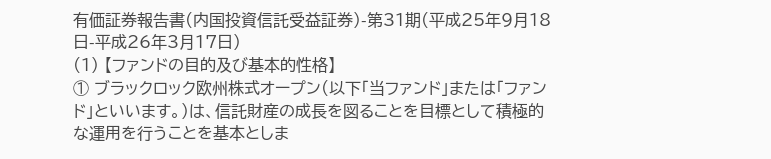有価証券報告書(内国投資信託受益証券)-第31期(平成25年9月18日-平成26年3月17日)
(1) 【ファンドの目的及び基本的性格】
① ブラックロック欧州株式オープン(以下「当ファンド」または「ファンド」といいます。)は、信託財産の成長を図ることを目標として積極的な運用を行うことを基本としま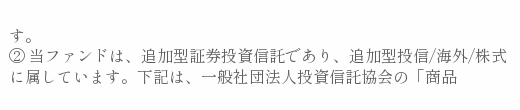す。
② 当ファンドは、追加型証券投資信託であり、追加型投信/海外/株式に属しています。下記は、一般社団法人投資信託協会の「商品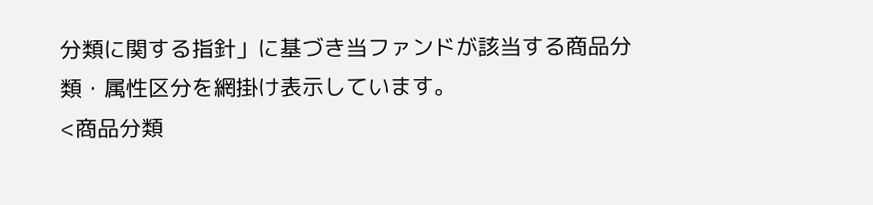分類に関する指針」に基づき当ファンドが該当する商品分類・属性区分を網掛け表示しています。
<商品分類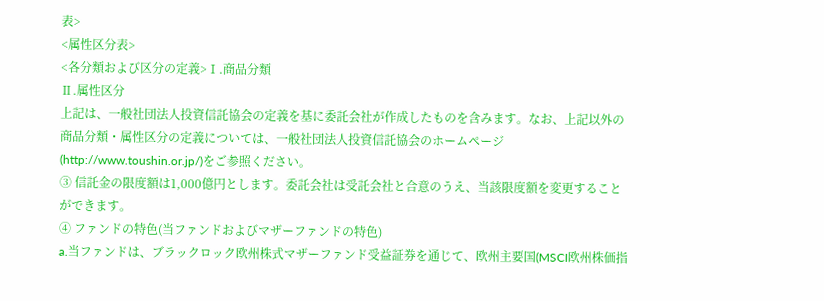表>
<属性区分表>
<各分類および区分の定義>Ⅰ.商品分類
Ⅱ.属性区分
上記は、一般社団法人投資信託協会の定義を基に委託会社が作成したものを含みます。なお、上記以外の商品分類・属性区分の定義については、一般社団法人投資信託協会のホームページ(http://www.toushin.or.jp/)をご参照ください。
③ 信託金の限度額は1,000億円とします。委託会社は受託会社と合意のうえ、当該限度額を変更することができます。
④ ファンドの特色(当ファンドおよびマザーファンドの特色)
a.当ファンドは、ブラックロック欧州株式マザーファンド受益証券を通じて、欧州主要国(MSCI欧州株価指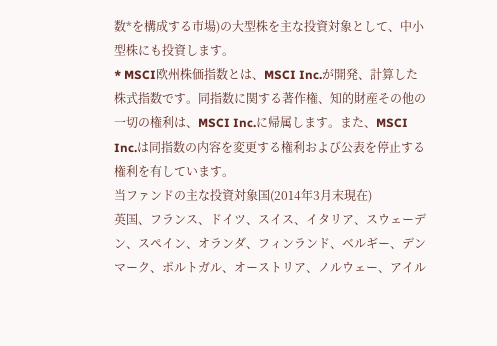数*を構成する市場)の大型株を主な投資対象として、中小型株にも投資します。
* MSCI欧州株価指数とは、MSCI Inc.が開発、計算した株式指数です。同指数に関する著作権、知的財産その他の一切の権利は、MSCI Inc.に帰属します。また、MSCI Inc.は同指数の内容を変更する権利および公表を停止する権利を有しています。
当ファンドの主な投資対象国(2014年3月末現在)
英国、フランス、ドイツ、スイス、イタリア、スウェーデン、スペイン、オランダ、フィンランド、ベルギー、デンマーク、ポルトガル、オーストリア、ノルウェー、アイル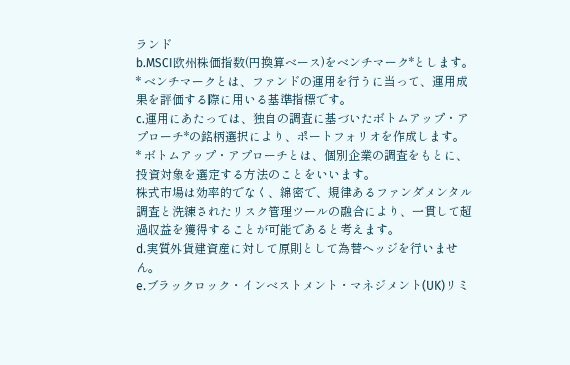ランド
b.MSCI欧州株価指数(円換算ベース)をベンチマーク*とします。
* ベンチマークとは、ファンドの運用を行うに当って、運用成果を評価する際に用いる基準指標です。
c.運用にあたっては、独自の調査に基づいたボトムアップ・アプローチ*の銘柄選択により、ポートフォリオを作成します。
* ボトムアップ・アプローチとは、個別企業の調査をもとに、投資対象を選定する方法のことをいいます。
株式市場は効率的でなく、綿密で、規律あるファンダメンタル調査と洗練されたリスク管理ツールの融合により、一貫して超過収益を獲得することが可能であると考えます。
d.実質外貨建資産に対して原則として為替ヘッジを行いません。
e.ブラックロック・インベストメント・マネジメント(UK)リミ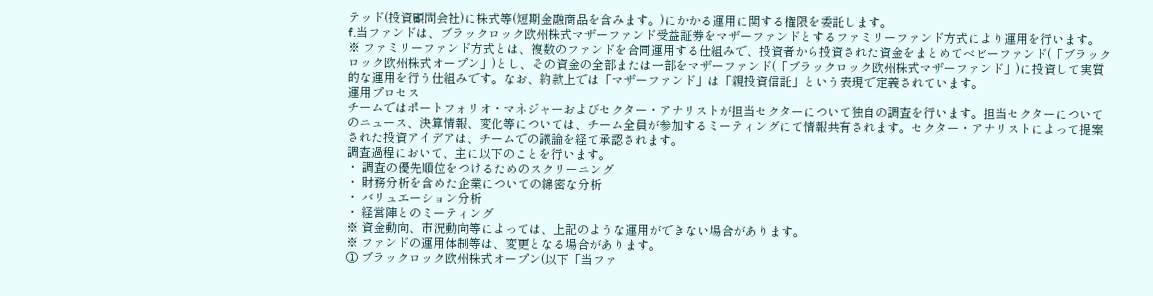テッド(投資顧問会社)に株式等(短期金融商品を含みます。)にかかる運用に関する権限を委託します。
f.当ファンドは、ブラックロック欧州株式マザーファンド受益証券をマザーファンドとするファミリーファンド方式により運用を行います。
※ ファミリーファンド方式とは、複数のファンドを合同運用する仕組みで、投資者から投資された資金をまとめてベビーファンド(「ブラックロック欧州株式オープン」)とし、その資金の全部または一部をマザーファンド(「ブラックロック欧州株式マザーファンド」)に投資して実質的な運用を行う仕組みです。なお、約款上では「マザーファンド」は「親投資信託」という表現で定義されています。
運用プロセス
チームではポートフォリオ・マネジャーおよびセクター・アナリストが担当セクターについて独自の調査を行います。担当セクターについてのニュース、決算情報、変化等については、チーム全員が参加するミーティングにて情報共有されます。セクター・アナリストによって提案された投資アイデアは、チームでの議論を経て承認されます。
調査過程において、主に以下のことを行います。
・ 調査の優先順位をつけるためのスクリーニング
・ 財務分析を含めた企業についての綿密な分析
・ バリュエーション分析
・ 経営陣とのミーティング
※ 資金動向、市況動向等によっては、上記のような運用ができない場合があります。
※ ファンドの運用体制等は、変更となる場合があります。
① ブラックロック欧州株式オープン(以下「当ファ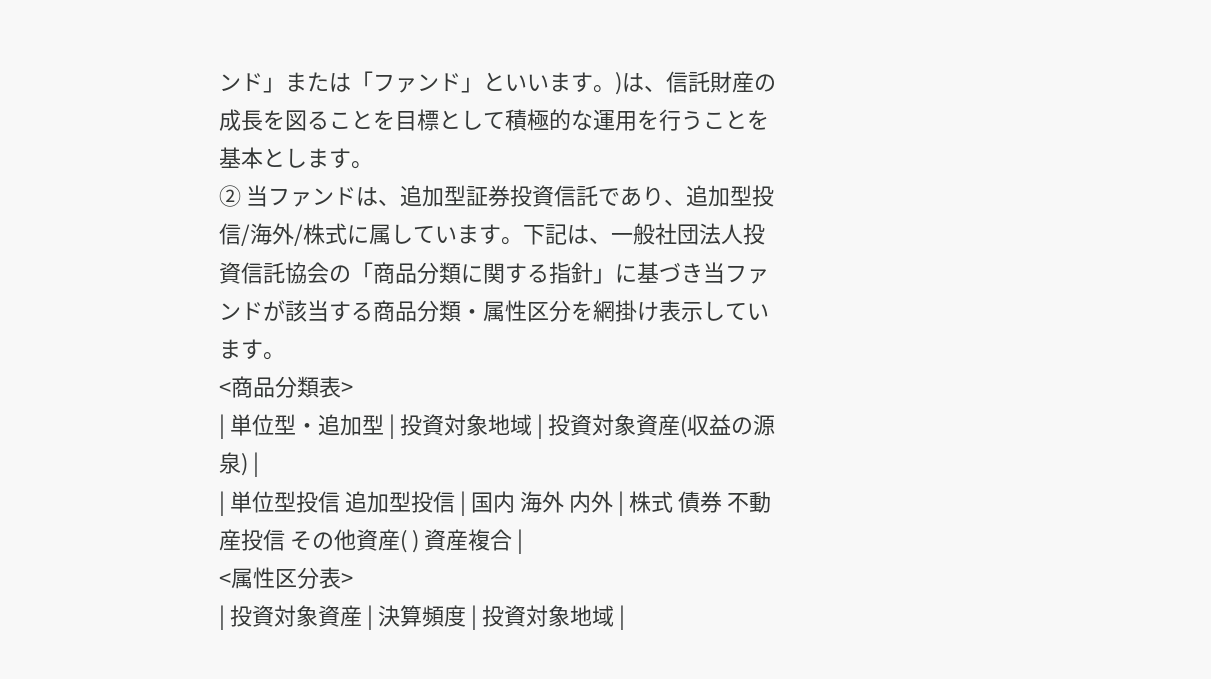ンド」または「ファンド」といいます。)は、信託財産の成長を図ることを目標として積極的な運用を行うことを基本とします。
② 当ファンドは、追加型証券投資信託であり、追加型投信/海外/株式に属しています。下記は、一般社団法人投資信託協会の「商品分類に関する指針」に基づき当ファンドが該当する商品分類・属性区分を網掛け表示しています。
<商品分類表>
| 単位型・追加型 | 投資対象地域 | 投資対象資産(収益の源泉) |
| 単位型投信 追加型投信 | 国内 海外 内外 | 株式 債券 不動産投信 その他資産( ) 資産複合 |
<属性区分表>
| 投資対象資産 | 決算頻度 | 投資対象地域 |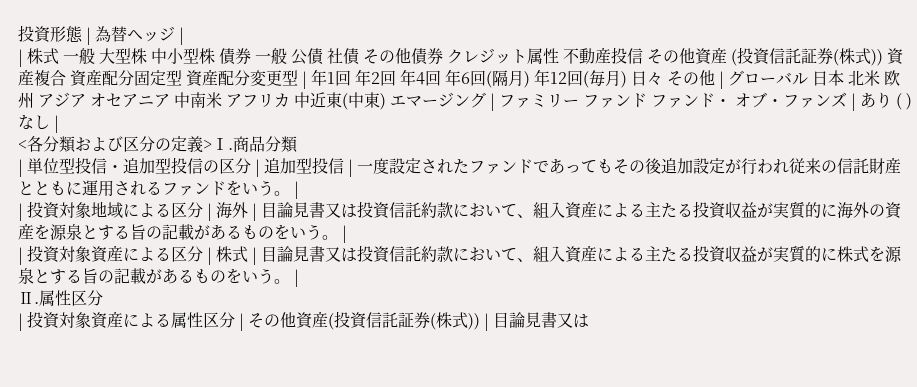投資形態 | 為替ヘッジ |
| 株式 一般 大型株 中小型株 債券 一般 公債 社債 その他債券 クレジット属性 不動産投信 その他資産 (投資信託証券(株式)) 資産複合 資産配分固定型 資産配分変更型 | 年1回 年2回 年4回 年6回(隔月) 年12回(毎月) 日々 その他 | グローバル 日本 北米 欧州 アジア オセアニア 中南米 アフリカ 中近東(中東) エマージング | ファミリー ファンド ファンド・ オブ・ファンズ | あり ( ) なし |
<各分類および区分の定義>Ⅰ.商品分類
| 単位型投信・追加型投信の区分 | 追加型投信 | 一度設定されたファンドであってもその後追加設定が行われ従来の信託財産とともに運用されるファンドをいう。 |
| 投資対象地域による区分 | 海外 | 目論見書又は投資信託約款において、組入資産による主たる投資収益が実質的に海外の資産を源泉とする旨の記載があるものをいう。 |
| 投資対象資産による区分 | 株式 | 目論見書又は投資信託約款において、組入資産による主たる投資収益が実質的に株式を源泉とする旨の記載があるものをいう。 |
Ⅱ.属性区分
| 投資対象資産による属性区分 | その他資産(投資信託証券(株式)) | 目論見書又は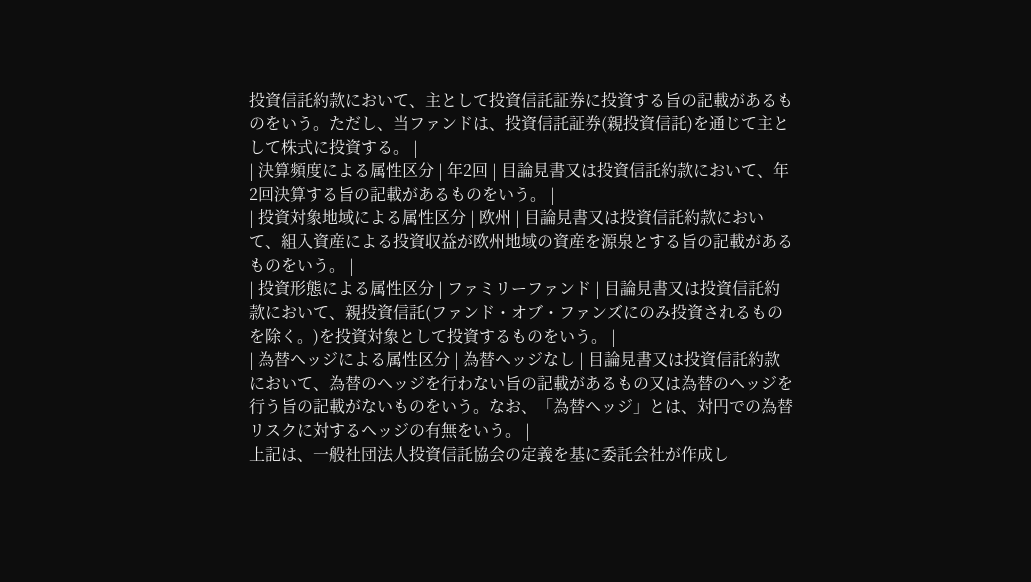投資信託約款において、主として投資信託証券に投資する旨の記載があるものをいう。ただし、当ファンドは、投資信託証券(親投資信託)を通じて主として株式に投資する。 |
| 決算頻度による属性区分 | 年2回 | 目論見書又は投資信託約款において、年2回決算する旨の記載があるものをいう。 |
| 投資対象地域による属性区分 | 欧州 | 目論見書又は投資信託約款において、組入資産による投資収益が欧州地域の資産を源泉とする旨の記載があるものをいう。 |
| 投資形態による属性区分 | ファミリーファンド | 目論見書又は投資信託約款において、親投資信託(ファンド・オブ・ファンズにのみ投資されるものを除く。)を投資対象として投資するものをいう。 |
| 為替ヘッジによる属性区分 | 為替ヘッジなし | 目論見書又は投資信託約款において、為替のヘッジを行わない旨の記載があるもの又は為替のヘッジを行う旨の記載がないものをいう。なお、「為替ヘッジ」とは、対円での為替リスクに対するヘッジの有無をいう。 |
上記は、一般社団法人投資信託協会の定義を基に委託会社が作成し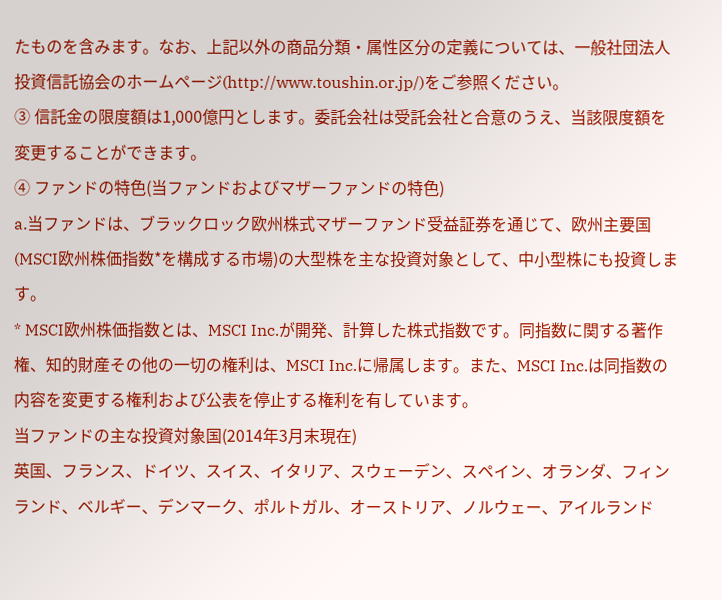たものを含みます。なお、上記以外の商品分類・属性区分の定義については、一般社団法人投資信託協会のホームページ(http://www.toushin.or.jp/)をご参照ください。
③ 信託金の限度額は1,000億円とします。委託会社は受託会社と合意のうえ、当該限度額を変更することができます。
④ ファンドの特色(当ファンドおよびマザーファンドの特色)
a.当ファンドは、ブラックロック欧州株式マザーファンド受益証券を通じて、欧州主要国(MSCI欧州株価指数*を構成する市場)の大型株を主な投資対象として、中小型株にも投資します。
* MSCI欧州株価指数とは、MSCI Inc.が開発、計算した株式指数です。同指数に関する著作権、知的財産その他の一切の権利は、MSCI Inc.に帰属します。また、MSCI Inc.は同指数の内容を変更する権利および公表を停止する権利を有しています。
当ファンドの主な投資対象国(2014年3月末現在)
英国、フランス、ドイツ、スイス、イタリア、スウェーデン、スペイン、オランダ、フィンランド、ベルギー、デンマーク、ポルトガル、オーストリア、ノルウェー、アイルランド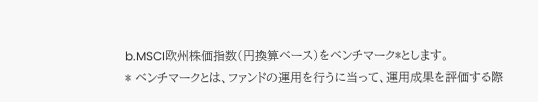b.MSCI欧州株価指数(円換算ベース)をベンチマーク*とします。
* ベンチマークとは、ファンドの運用を行うに当って、運用成果を評価する際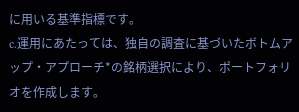に用いる基準指標です。
c.運用にあたっては、独自の調査に基づいたボトムアップ・アプローチ*の銘柄選択により、ポートフォリオを作成します。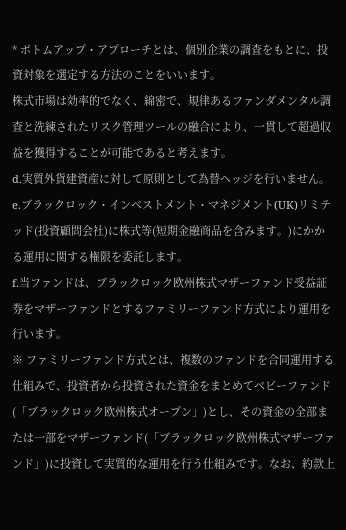* ボトムアップ・アプローチとは、個別企業の調査をもとに、投資対象を選定する方法のことをいいます。
株式市場は効率的でなく、綿密で、規律あるファンダメンタル調査と洗練されたリスク管理ツールの融合により、一貫して超過収益を獲得することが可能であると考えます。
d.実質外貨建資産に対して原則として為替ヘッジを行いません。
e.ブラックロック・インベストメント・マネジメント(UK)リミテッド(投資顧問会社)に株式等(短期金融商品を含みます。)にかかる運用に関する権限を委託します。
f.当ファンドは、ブラックロック欧州株式マザーファンド受益証券をマザーファンドとするファミリーファンド方式により運用を行います。
※ ファミリーファンド方式とは、複数のファンドを合同運用する仕組みで、投資者から投資された資金をまとめてベビーファンド(「ブラックロック欧州株式オープン」)とし、その資金の全部または一部をマザーファンド(「ブラックロック欧州株式マザーファンド」)に投資して実質的な運用を行う仕組みです。なお、約款上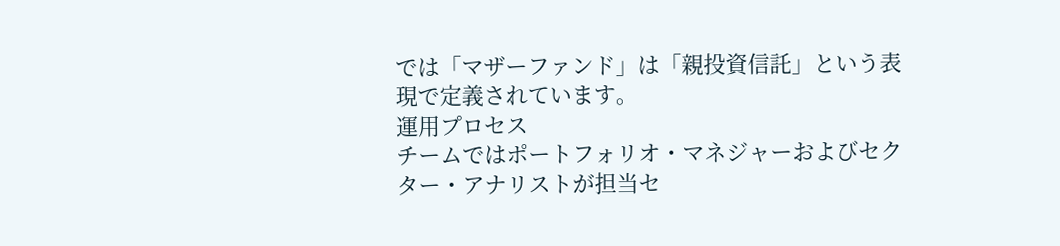では「マザーファンド」は「親投資信託」という表現で定義されています。
運用プロセス
チームではポートフォリオ・マネジャーおよびセクター・アナリストが担当セ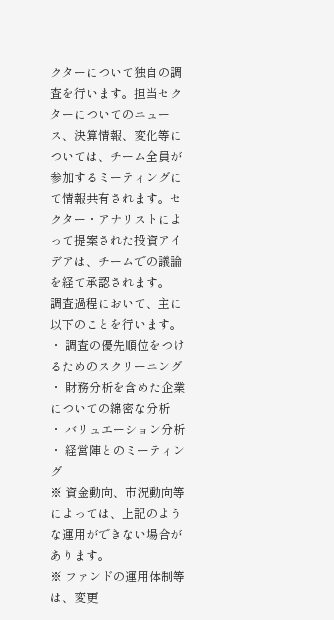クターについて独自の調査を行います。担当セクターについてのニュース、決算情報、変化等については、チーム全員が参加するミーティングにて情報共有されます。セクター・アナリストによって提案された投資アイデアは、チームでの議論を経て承認されます。
調査過程において、主に以下のことを行います。
・ 調査の優先順位をつけるためのスクリーニング
・ 財務分析を含めた企業についての綿密な分析
・ バリュエーション分析
・ 経営陣とのミーティング
※ 資金動向、市況動向等によっては、上記のような運用ができない場合があります。
※ ファンドの運用体制等は、変更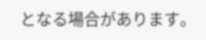となる場合があります。